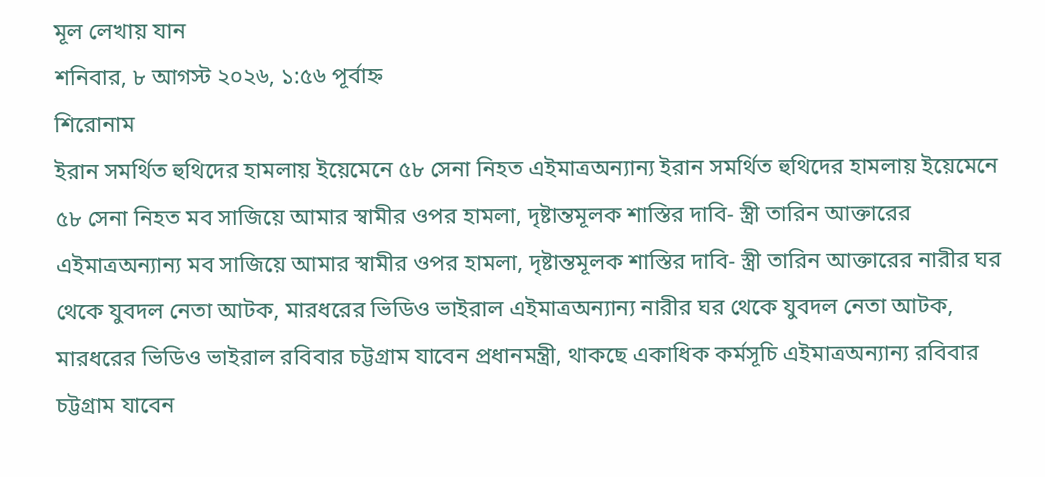মূল লেখায় যান
শনিবার, ৮ আগস্ট ২০২৬, ১:৫৬ পূর্বাহ্ন
শিরোনাম
ইরান সমর্থিত হুথিদের হামলায় ইয়েমেনে ৫৮ সেনা নিহত এইমাত্রঅন্যান্য ইরান সমর্থিত হুথিদের হামলায় ইয়েমেনে ৫৮ সেনা নিহত মব সাজিয়ে আমার স্বামীর ওপর হামলা, দৃষ্টান্তমূলক শাস্তির দাবি- স্ত্রী তারিন আক্তারের এইমাত্রঅন্যান্য মব সাজিয়ে আমার স্বামীর ওপর হামলা, দৃষ্টান্তমূলক শাস্তির দাবি- স্ত্রী তারিন আক্তারের নারীর ঘর থেকে যুবদল নেতা আটক, মারধরের ভিডিও ভাইরাল এইমাত্রঅন্যান্য নারীর ঘর থেকে যুবদল নেতা আটক, মারধরের ভিডিও ভাইরাল রবিবার চট্টগ্রাম যাবেন প্রধানমন্ত্রী, থাকছে একাধিক কর্মসূচি এইমাত্রঅন্যান্য রবিবার চট্টগ্রাম যাবেন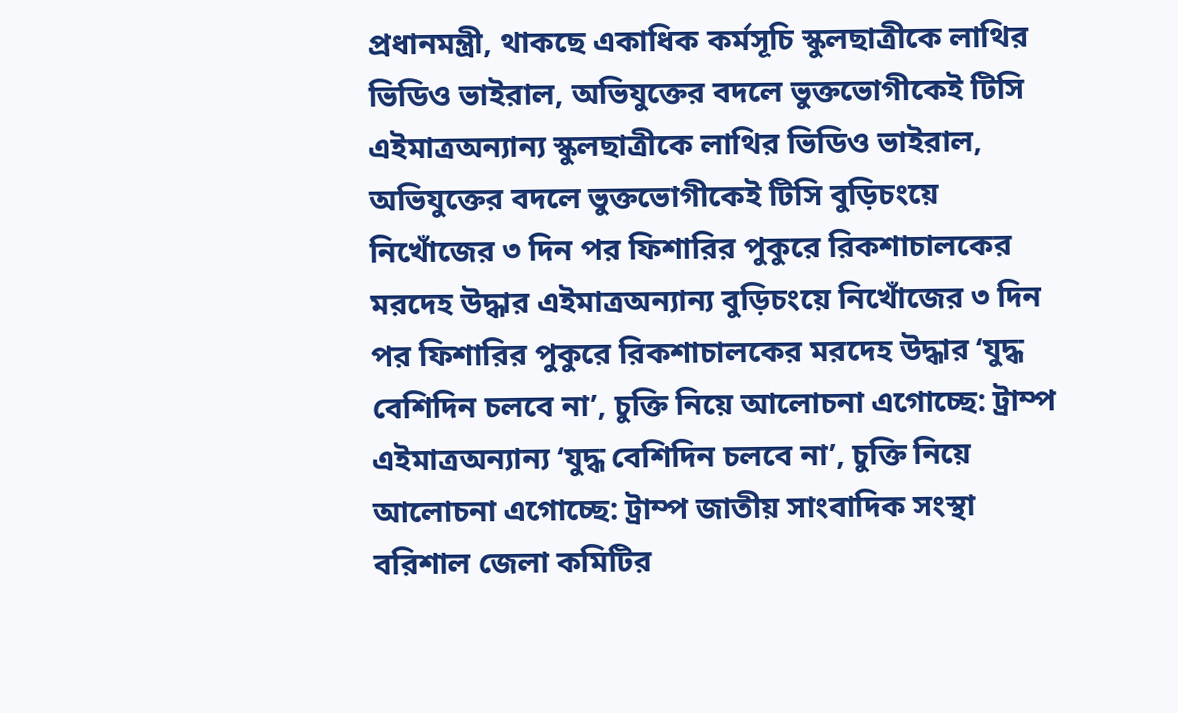প্রধানমন্ত্রী, থাকছে একাধিক কর্মসূচি স্কুলছাত্রীকে লাথির ভিডিও ভাইরাল, অভিযুক্তের বদলে ভুক্তভোগীকেই টিসি এইমাত্রঅন্যান্য স্কুলছাত্রীকে লাথির ভিডিও ভাইরাল, অভিযুক্তের বদলে ভুক্তভোগীকেই টিসি বুড়িচংয়ে নিখোঁজের ৩ দিন পর ফিশারির পুকুরে রিকশাচালকের মরদেহ উদ্ধার এইমাত্রঅন্যান্য বুড়িচংয়ে নিখোঁজের ৩ দিন পর ফিশারির পুকুরে রিকশাচালকের মরদেহ উদ্ধার ‘যুদ্ধ বেশিদিন চলবে না’, চুক্তি নিয়ে আলোচনা এগোচ্ছে: ট্রাম্প এইমাত্রঅন্যান্য ‘যুদ্ধ বেশিদিন চলবে না’, চুক্তি নিয়ে আলোচনা এগোচ্ছে: ট্রাম্প জাতীয় সাংবাদিক সংস্থা বরিশাল জেলা কমিটির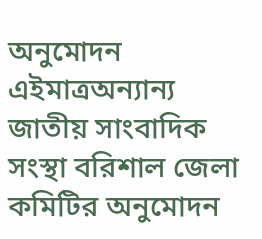অনুমোদন এইমাত্রঅন্যান্য জাতীয় সাংবাদিক সংস্থা বরিশাল জেলা কমিটির অনুমোদন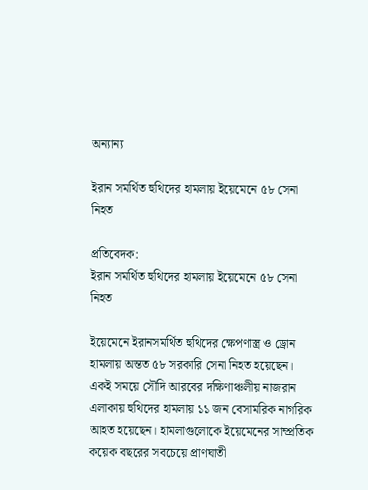অন্যান্য

ইরান সমর্থিত হুথিদের হামলায় ইয়েমেনে ৫৮ সেনা নিহত

প্রতিবেদক:
ইরান সমর্থিত হুথিদের হামলায় ইয়েমেনে ৫৮ সেনা নিহত

ইয়েমেনে ইরানসমর্থিত হুথিদের ক্ষেপণাস্ত্র ও ড্রোন হামলায় অন্তত ৫৮ সরকারি সেনা নিহত হয়েছেন। একই সময়ে সৌদি আরবের দক্ষিণাঞ্চলীয় নাজরান এলাকায় হুথিদের হামলায় ১১ জন বেসামরিক নাগরিক আহত হয়েছেন। হামলাগুলোকে ইয়েমেনের সাম্প্রতিক কয়েক বছরের সবচেয়ে প্রাণঘাতী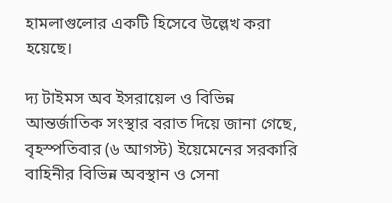হামলাগুলোর একটি হিসেবে উল্লেখ করা হয়েছে।

দ্য টাইমস অব ইসরায়েল ও বিভিন্ন আন্তর্জাতিক সংস্থার বরাত দিয়ে জানা গেছে, বৃহস্পতিবার (৬ আগস্ট) ইয়েমেনের সরকারি বাহিনীর বিভিন্ন অবস্থান ও সেনা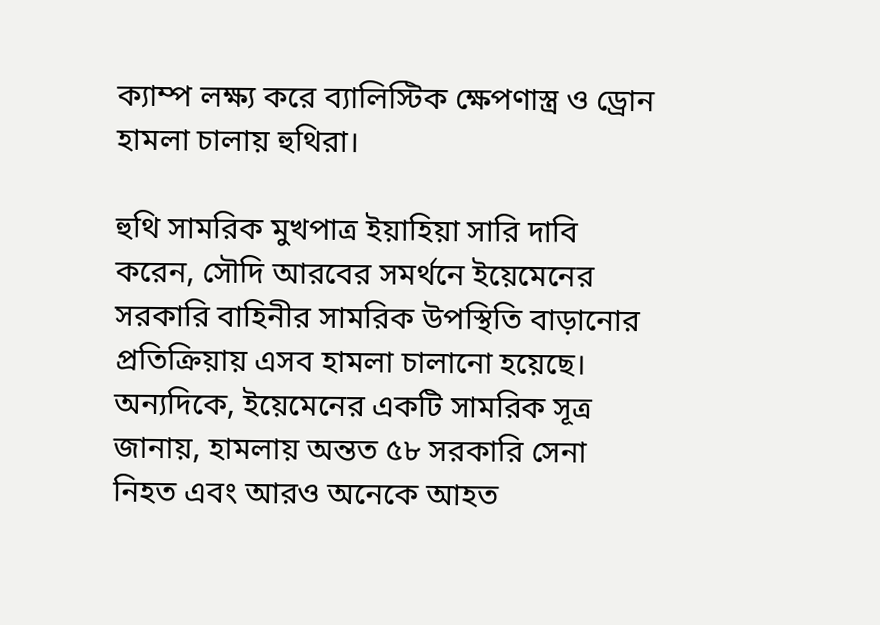ক্যাম্প লক্ষ্য করে ব্যালিস্টিক ক্ষেপণাস্ত্র ও ড্রোন হামলা চালায় হুথিরা।

হুথি সামরিক মুখপাত্র ইয়াহিয়া সারি দাবি করেন, সৌদি আরবের সমর্থনে ইয়েমেনের সরকারি বাহিনীর সামরিক উপস্থিতি বাড়ানোর প্রতিক্রিয়ায় এসব হামলা চালানো হয়েছে। অন্যদিকে, ইয়েমেনের একটি সামরিক সূত্র জানায়, হামলায় অন্তত ৫৮ সরকারি সেনা নিহত এবং আরও অনেকে আহত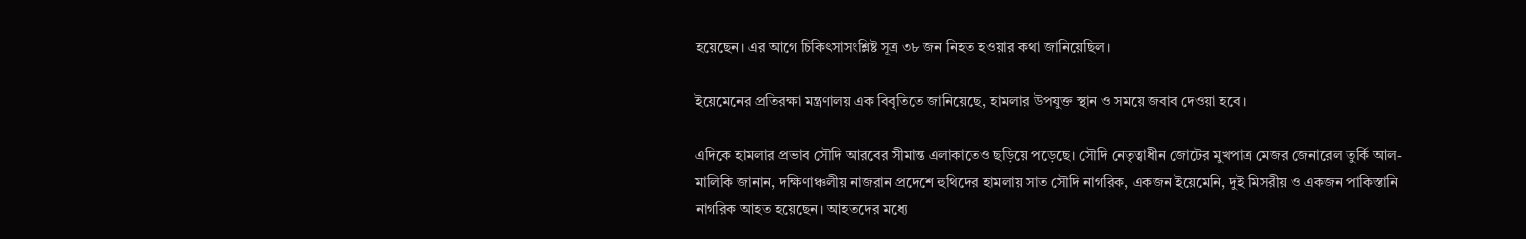হয়েছেন। এর আগে চিকিৎসাসংশ্লিষ্ট সূত্র ৩৮ জন নিহত হওয়ার কথা জানিয়েছিল।

ইয়েমেনের প্রতিরক্ষা মন্ত্রণালয় এক বিবৃতিতে জানিয়েছে, হামলার উপযুক্ত স্থান ও সময়ে জবাব দেওয়া হবে।

এদিকে হামলার প্রভাব সৌদি আরবের সীমান্ত এলাকাতেও ছড়িয়ে পড়েছে। সৌদি নেতৃত্বাধীন জোটের মুখপাত্র মেজর জেনারেল তুর্কি আল-মালিকি জানান, দক্ষিণাঞ্চলীয় নাজরান প্রদেশে হুথিদের হামলায় সাত সৌদি নাগরিক, একজন ইয়েমেনি, দুই মিসরীয় ও একজন পাকিস্তানি নাগরিক আহত হয়েছেন। আহতদের মধ্যে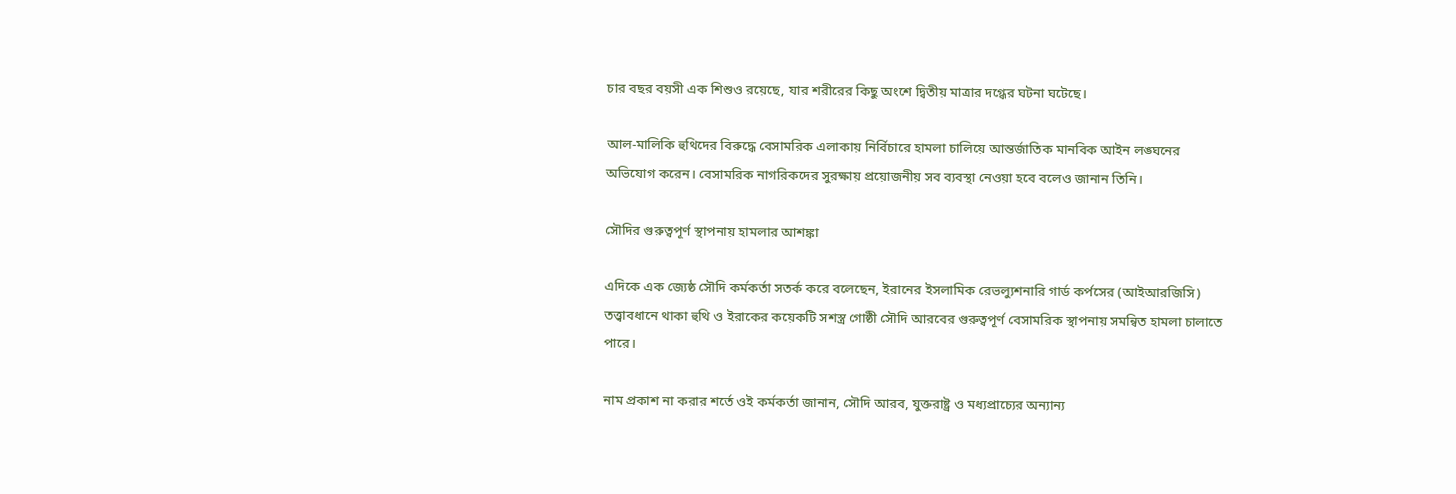চার বছর বয়সী এক শিশুও রয়েছে, যার শরীরের কিছু অংশে দ্বিতীয় মাত্রার দগ্ধের ঘটনা ঘটেছে।

আল-মালিকি হুথিদের বিরুদ্ধে বেসামরিক এলাকায় নির্বিচারে হামলা চালিয়ে আন্তর্জাতিক মানবিক আইন লঙ্ঘনের অভিযোগ করেন। বেসামরিক নাগরিকদের সুরক্ষায় প্রয়োজনীয় সব ব্যবস্থা নেওয়া হবে বলেও জানান তিনি।

সৌদির গুরুত্বপূর্ণ স্থাপনায় হামলার আশঙ্কা

এদিকে এক জ্যেষ্ঠ সৌদি কর্মকর্তা সতর্ক করে বলেছেন, ইরানের ইসলামিক রেভল্যুশনারি গার্ড কর্পসের (আইআরজিসি) তত্ত্বাবধানে থাকা হুথি ও ইরাকের কয়েকটি সশস্ত্র গোষ্ঠী সৌদি আরবের গুরুত্বপূর্ণ বেসামরিক স্থাপনায় সমন্বিত হামলা চালাতে পারে।

নাম প্রকাশ না করার শর্তে ওই কর্মকর্তা জানান, সৌদি আরব, যুক্তরাষ্ট্র ও মধ্যপ্রাচ্যের অন্যান্য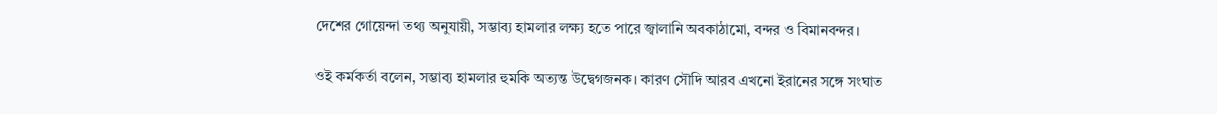দেশের গোয়েন্দা তথ্য অনুযায়ী, সম্ভাব্য হামলার লক্ষ্য হতে পারে জ্বালানি অবকাঠামো, বন্দর ও বিমানবন্দর।

ওই কর্মকর্তা বলেন, সম্ভাব্য হামলার হুমকি অত্যন্ত উদ্বেগজনক। কারণ সৌদি আরব এখনো ইরানের সঙ্গে সংঘাত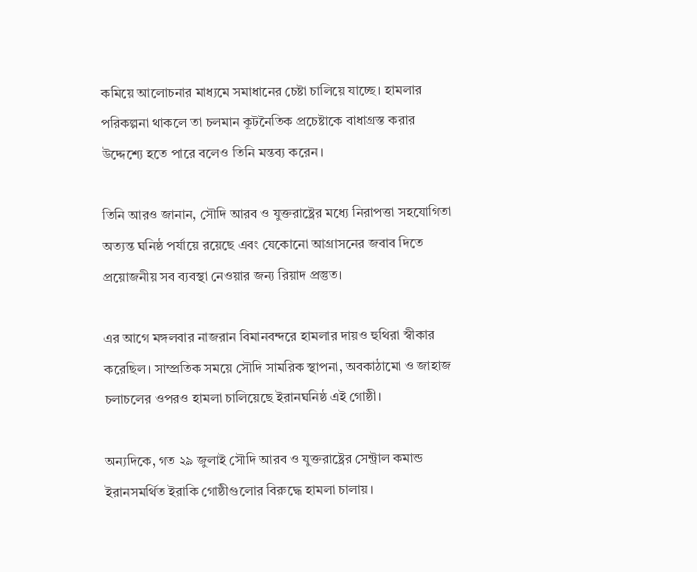কমিয়ে আলোচনার মাধ্যমে সমাধানের চেষ্টা চালিয়ে যাচ্ছে। হামলার পরিকল্পনা থাকলে তা চলমান কূটনৈতিক প্রচেষ্টাকে বাধাগ্রস্ত করার উদ্দেশ্যে হতে পারে বলেও তিনি মন্তব্য করেন।

তিনি আরও জানান, সৌদি আরব ও যুক্তরাষ্ট্রের মধ্যে নিরাপত্তা সহযোগিতা অত্যন্ত ঘনিষ্ঠ পর্যায়ে রয়েছে এবং যেকোনো আগ্রাসনের জবাব দিতে প্রয়োজনীয় সব ব্যবস্থা নেওয়ার জন্য রিয়াদ প্রস্তুত।

এর আগে মঙ্গলবার নাজরান বিমানবন্দরে হামলার দায়ও হুথিরা স্বীকার করেছিল। সাম্প্রতিক সময়ে সৌদি সামরিক স্থাপনা, অবকাঠামো ও জাহাজ চলাচলের ওপরও হামলা চালিয়েছে ইরানঘনিষ্ঠ এই গোষ্ঠী।

অন্যদিকে, গত ২৯ জুলাই সৌদি আরব ও যুক্তরাষ্ট্রের সেন্ট্রাল কমান্ড ইরানসমর্থিত ইরাকি গোষ্ঠীগুলোর বিরুদ্ধে হামলা চালায়।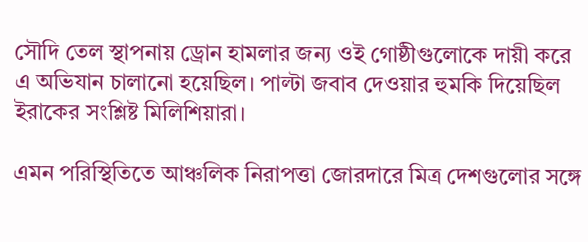সৌদি তেল স্থাপনায় ড্রোন হামলার জন্য ওই গোষ্ঠীগুলোকে দায়ী করে এ অভিযান চালানো হয়েছিল। পাল্টা জবাব দেওয়ার হুমকি দিয়েছিল ইরাকের সংশ্লিষ্ট মিলিশিয়ারা।

এমন পরিস্থিতিতে আঞ্চলিক নিরাপত্তা জোরদারে মিত্র দেশগুলোর সঙ্গে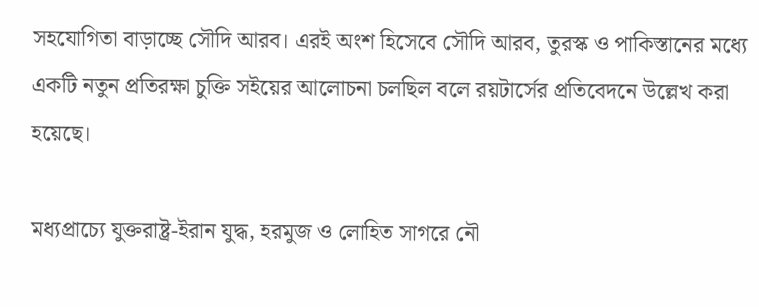সহযোগিতা বাড়াচ্ছে সৌদি আরব। এরই অংশ হিসেবে সৌদি আরব, তুরস্ক ও পাকিস্তানের মধ্যে একটি নতুন প্রতিরক্ষা চুক্তি সইয়ের আলোচনা চলছিল বলে রয়টার্সের প্রতিবেদনে উল্লেখ করা হয়েছে।

মধ্যপ্রাচ্যে যুক্তরাষ্ট্র-ইরান যুদ্ধ, হরমুজ ও লোহিত সাগরে নৌ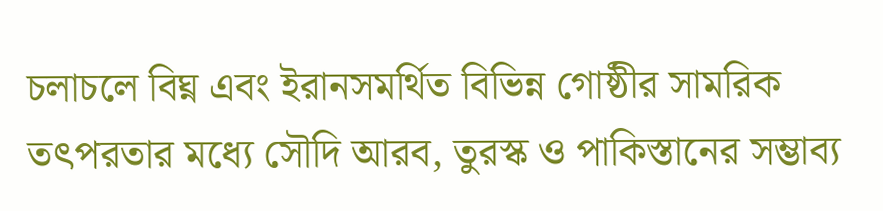চলাচলে বিঘ্ন এবং ইরানসমর্থিত বিভিন্ন গোষ্ঠীর সামরিক তৎপরতার মধ্যে সৌদি আরব, তুরস্ক ও পাকিস্তানের সম্ভাব্য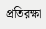প্রতিরক্ষা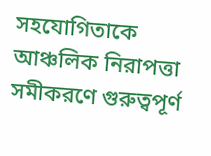সহযোগিতাকে আঞ্চলিক নিরাপত্তা সমীকরণে গুরুত্বপূর্ণ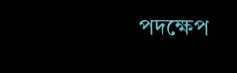পদক্ষেপ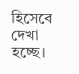হিসেবে দেখা হচ্ছে।